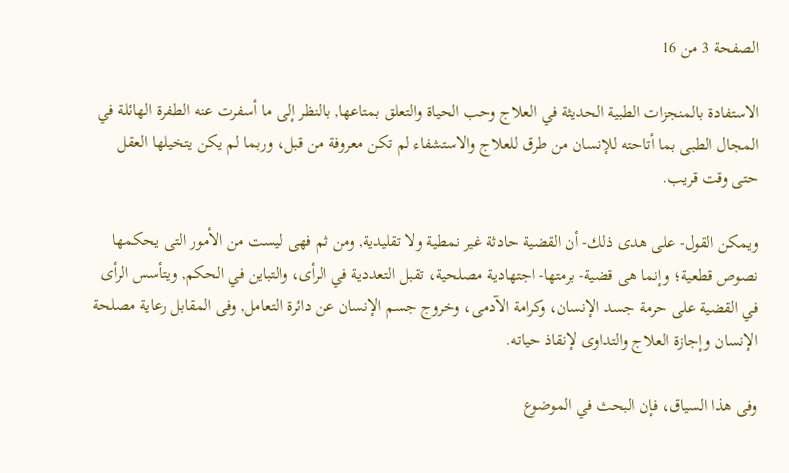الصفحة 3 من 16

الاستفادة بالمنجزات الطبية الحديثة في العلاج وحب الحياة والتعلق بمتاعها, بالنظر إلى ما أسفرت عنه الطفرة الهائلة في المجال الطبى بما أتاحته للإنسان من طرق للعلاج والاستشفاء لم تكن معروفة من قبل، وربما لم يكن يتخيلها العقل حتى وقت قريب.

ويمكن القول- على هدى ذلك- أن القضية حادثة غير نمطية ولا تقليدية, ومن ثم فهى ليست من الأمور التى يحكمها نصوص قطعية؛ وإنما هى قضية- برمتها- اجتهادية مصلحية، تقبل التعددية في الرأى، والتباين في الحكم, ويتأسس الرأى في القضية على حرمة جسد الإنسان، وكرامة الآدمى، وخروج جسم الإنسان عن دائرة التعامل, وفى المقابل رعاية مصلحة الإنسان وإجازة العلاج والتداوى لإنقاذ حياته.

وفى هذا السياق، فإن البحث في الموضوع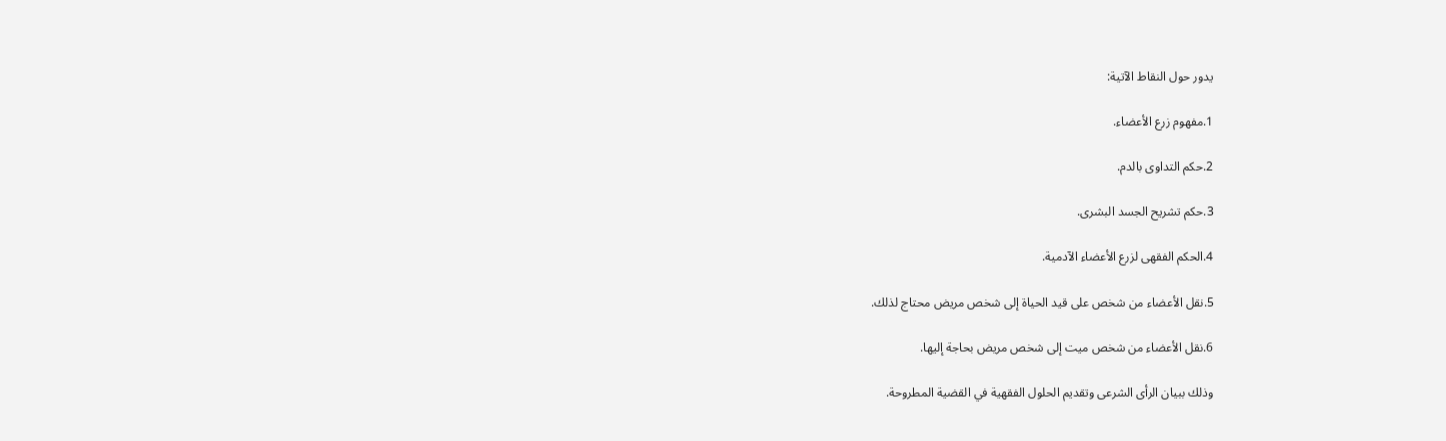يدور حول النقاط الآتية:

1.مفهوم زرع الأعضاء.

2.حكم التداوى بالدم.

3.حكم تشريح الجسد البشرى.

4.الحكم الفقهى لزرع الأعضاء الآدمية.

5.نقل الأعضاء من شخص على قيد الحياة إلى شخص مريض محتاج لذلك.

6.نقل الأعضاء من شخص ميت إلى شخص مريض بحاجة إليها.

وذلك ببيان الرأى الشرعى وتقديم الحلول الفقهية في القضية المطروحة.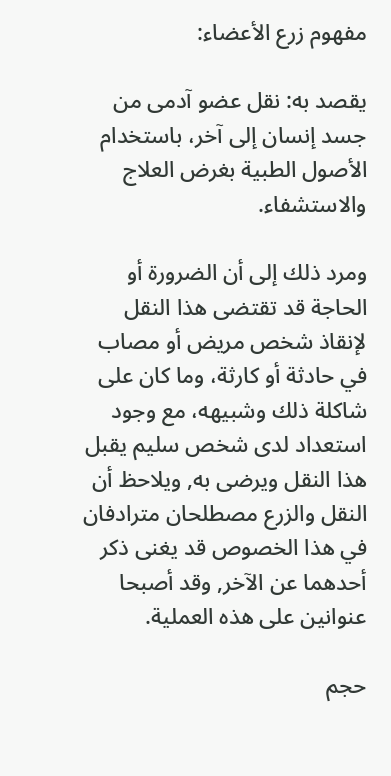مفهوم زرع الأعضاء:

يقصد به: نقل عضو آدمى من جسد إنسان إلى آخر، باستخدام الأصول الطبية بغرض العلاج والاستشفاء.

ومرد ذلك إلى أن الضرورة أو الحاجة قد تقتضى هذا النقل لإنقاذ شخص مريض أو مصاب في حادثة أو كارثة، وما كان على شاكلة ذلك وشبيهه، مع وجود استعداد لدى شخص سليم يقبل هذا النقل ويرضى به, ويلاحظ أن النقل والزرع مصطلحان مترادفان في هذا الخصوص قد يغنى ذكر أحدهما عن الآخر, وقد أصبحا عنوانين على هذه العملية.

حجم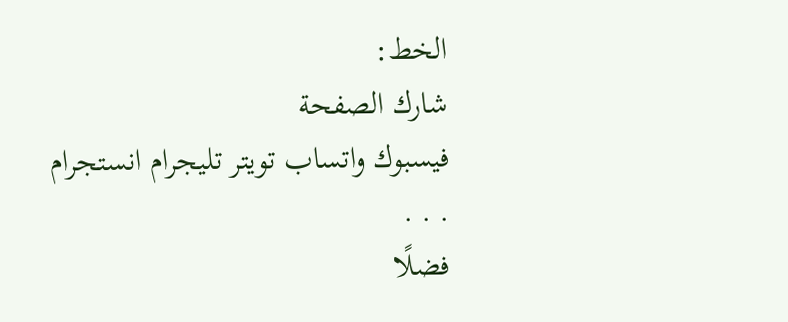الخط:
شارك الصفحة
فيسبوك واتساب تويتر تليجرام انستجرام
. . .
فضلًا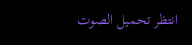انتظر تحميل الصوت